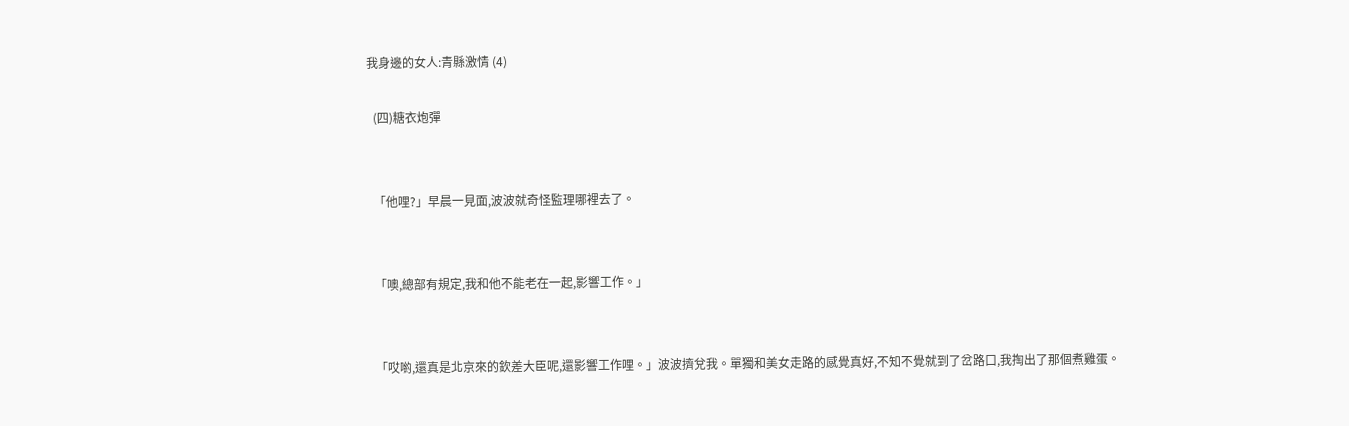我身邊的女人:青縣激情 (4)

  (四)糖衣炮彈


  「他哩?」早晨一見面,波波就奇怪監理哪裡去了。


  「噢,總部有規定,我和他不能老在一起,影響工作。」


  「哎喲,還真是北京來的欽差大臣呢,還影響工作哩。」波波擠兌我。單獨和美女走路的感覺真好,不知不覺就到了岔路口,我掏出了那個煮雞蛋。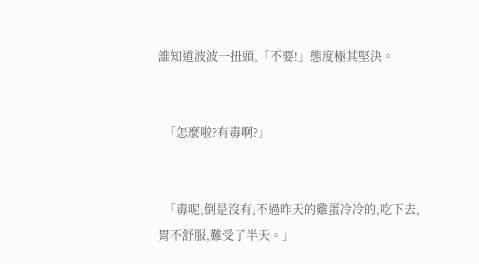誰知道波波一扭頭,「不要!」態度極其堅決。


  「怎麼啦?有毒啊?」


  「毒呢,倒是沒有,不過昨天的雞蛋冷冷的,吃下去,胃不舒服,難受了半天。」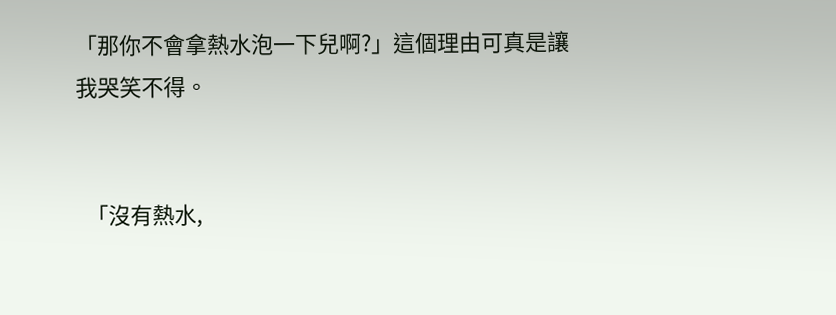「那你不會拿熱水泡一下兒啊?」這個理由可真是讓我哭笑不得。


  「沒有熱水,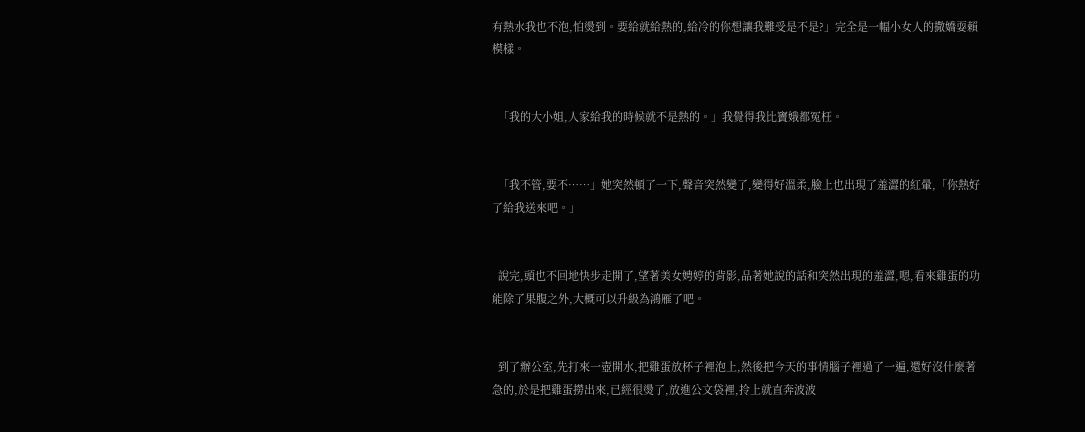有熱水我也不泡,怕燙到。要給就給熱的,給冷的你想讓我難受是不是?」完全是一幅小女人的撒嬌耍賴模樣。


  「我的大小姐,人家給我的時候就不是熱的。」我覺得我比竇娥都冤枉。


  「我不管,要不……」她突然頓了一下,聲音突然變了,變得好溫柔,臉上也出現了羞澀的紅暈,「你熱好了給我送來吧。」


  說完,頭也不回地快步走開了,望著美女娉婷的背影,品著她說的話和突然出現的羞澀,嗯,看來雞蛋的功能除了果腹之外,大概可以升級為鴻雁了吧。


  到了辦公室,先打來一壺開水,把雞蛋放杯子裡泡上,然後把今天的事情腦子裡過了一遍,還好沒什麼著急的,於是把雞蛋撈出來,已經很燙了,放進公文袋裡,拎上就直奔波波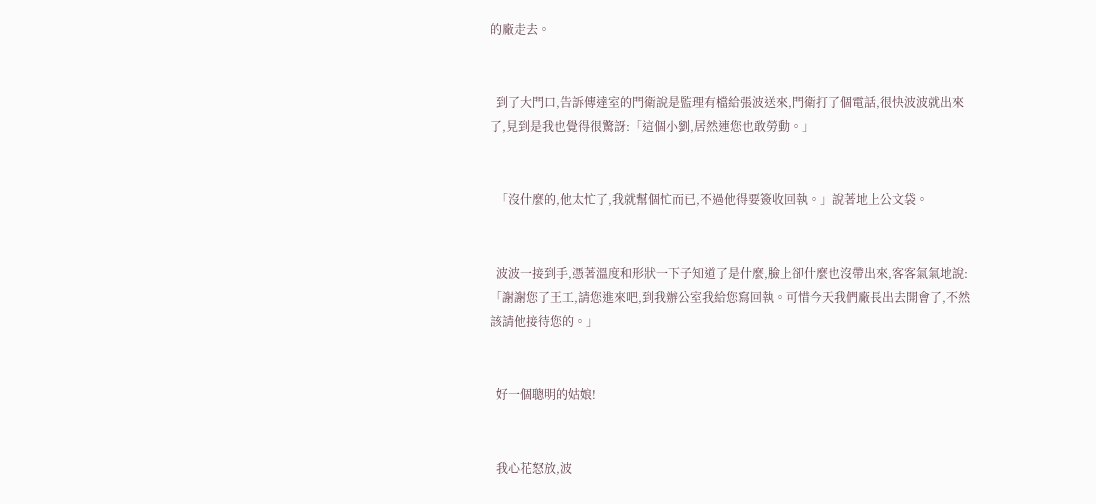的廠走去。


  到了大門口,告訴傳達室的門衛說是監理有檔給張波送來,門衛打了個電話,很快波波就出來了,見到是我也覺得很驚訝:「這個小劉,居然連您也敢勞動。」


  「沒什麼的,他太忙了,我就幫個忙而已,不過他得要簽收回執。」說著地上公文袋。


  波波一接到手,憑著溫度和形狀一下子知道了是什麼,臉上卻什麼也沒帶出來,客客氣氣地說:「謝謝您了王工,請您進來吧,到我辦公室我給您寫回執。可惜今天我們廠長出去開會了,不然該請他接待您的。」


  好一個聰明的姑娘!


  我心花怒放,波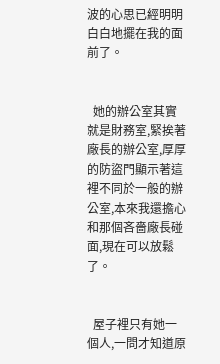波的心思已經明明白白地擺在我的面前了。


  她的辦公室其實就是財務室,緊挨著廠長的辦公室,厚厚的防盜門顯示著這裡不同於一般的辦公室,本來我還擔心和那個吝嗇廠長碰面,現在可以放鬆了。


  屋子裡只有她一個人,一問才知道原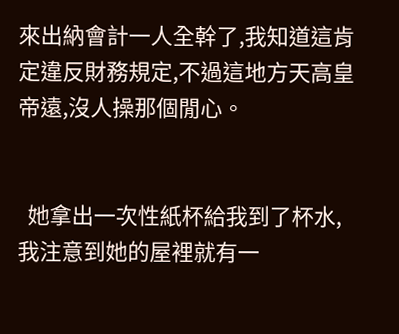來出納會計一人全幹了,我知道這肯定違反財務規定,不過這地方天高皇帝遠,沒人操那個閒心。


  她拿出一次性紙杯給我到了杯水,我注意到她的屋裡就有一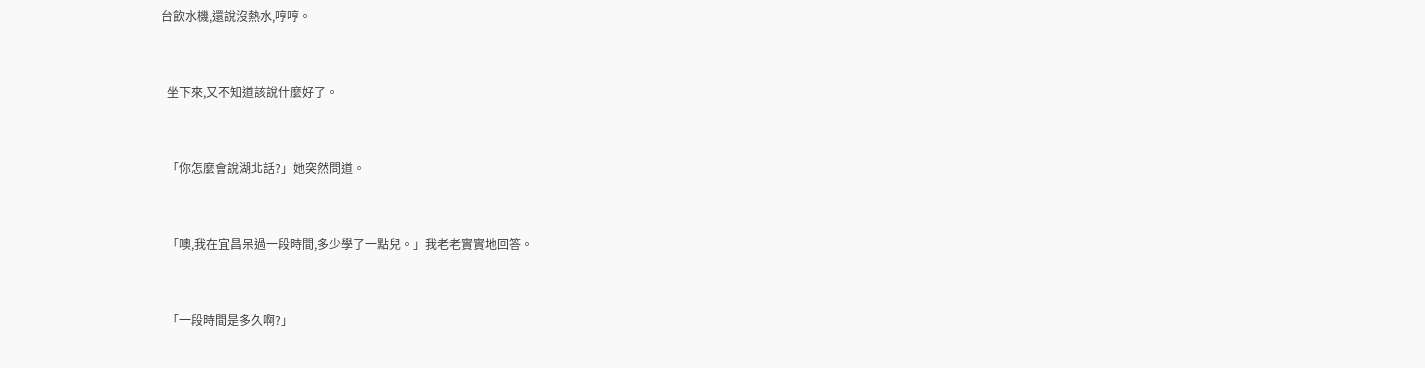台飲水機,還說沒熱水,哼哼。


  坐下來,又不知道該說什麼好了。


  「你怎麼會說湖北話?」她突然問道。


  「噢,我在宜昌呆過一段時間,多少學了一點兒。」我老老實實地回答。


  「一段時間是多久啊?」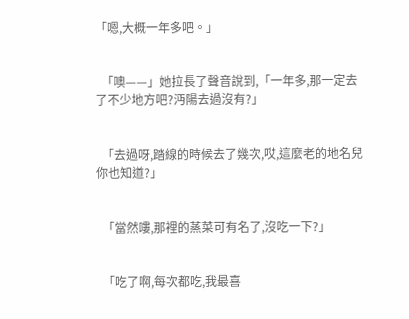「嗯,大概一年多吧。」


  「噢——」她拉長了聲音說到,「一年多,那一定去了不少地方吧?沔陽去過沒有?」


  「去過呀,踏線的時候去了幾次,哎,這麼老的地名兒你也知道?」


  「當然嘍,那裡的蒸菜可有名了,沒吃一下?」


  「吃了啊,每次都吃,我最喜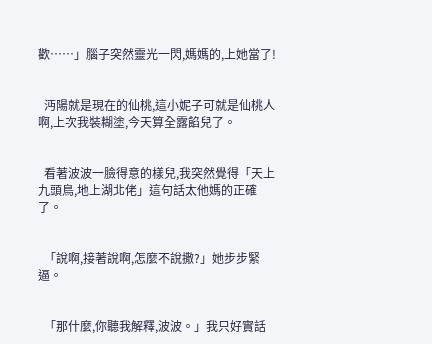歡……」腦子突然靈光一閃,媽媽的,上她當了!


  沔陽就是現在的仙桃,這小妮子可就是仙桃人啊,上次我裝糊塗,今天算全露餡兒了。


  看著波波一臉得意的樣兒,我突然覺得「天上九頭鳥,地上湖北佬」這句話太他媽的正確了。


  「說啊,接著說啊,怎麼不說撒?」她步步緊逼。


  「那什麼,你聽我解釋,波波。」我只好實話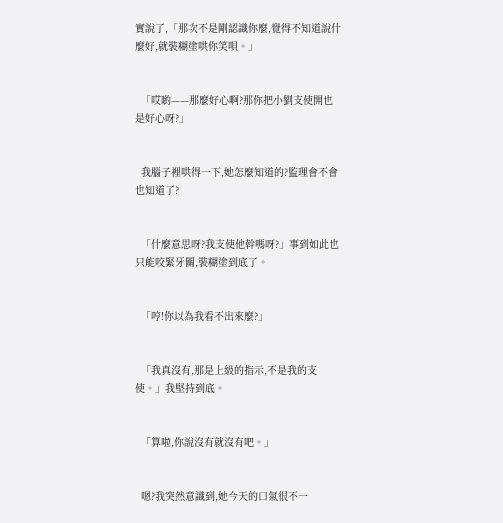實說了,「那次不是剛認識你麼,覺得不知道說什麼好,就裝糊塗哄你笑唄。」


  「哎喲——那麼好心啊?那你把小劉支使開也是好心呀?」


  我腦子裡哄得一下,她怎麼知道的?監理會不會也知道了?


  「什麼意思呀?我支使他幹嗎呀?」事到如此也只能咬緊牙關,裝糊塗到底了。


  「哼!你以為我看不出來麼?」


  「我真沒有,那是上級的指示,不是我的支使。」我堅持到底。


  「算啦,你說沒有就沒有吧。」


  嗯?我突然意識到,她今天的口氣很不一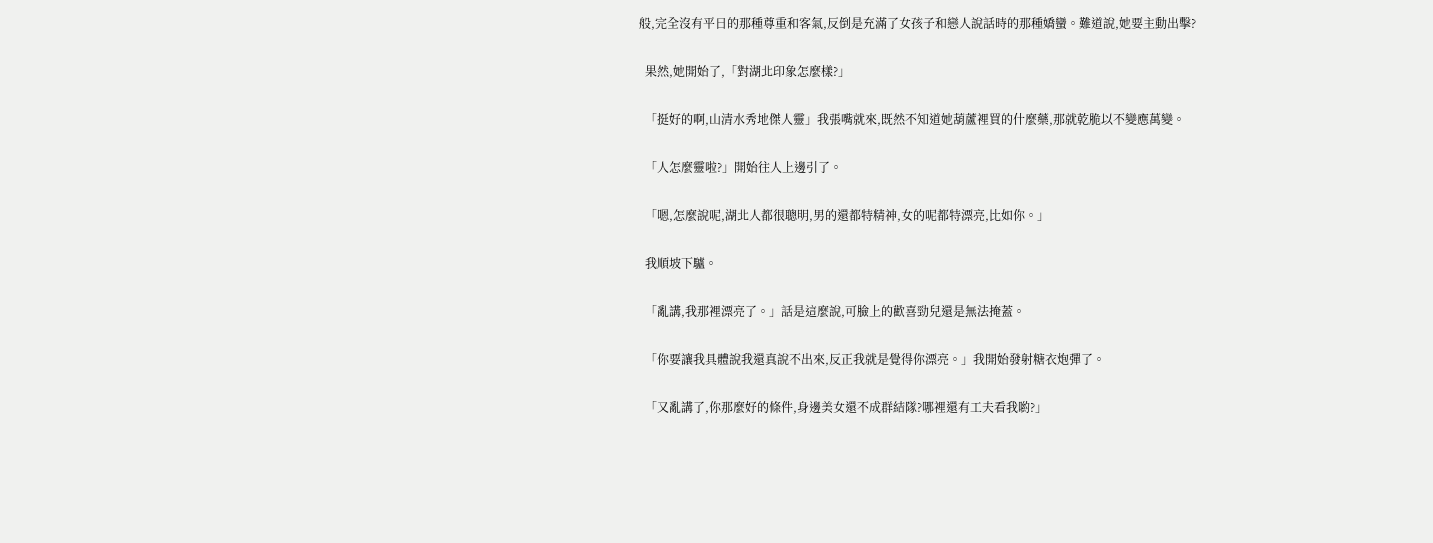般,完全沒有平日的那種尊重和客氣,反倒是充滿了女孩子和戀人說話時的那種嬌蠻。難道說,她要主動出擊?


  果然,她開始了,「對湖北印象怎麼樣?」


  「挺好的啊,山清水秀地傑人靈」我張嘴就來,既然不知道她葫蘆裡買的什麼藥,那就乾脆以不變應萬變。


  「人怎麼靈啦?」開始往人上邊引了。


  「嗯,怎麼說呢,湖北人都很聰明,男的還都特精神,女的呢都特漂亮,比如你。」


  我順坡下驢。


  「亂講,我那裡漂亮了。」話是這麼說,可臉上的歡喜勁兒還是無法掩蓋。


  「你要讓我具體說我還真說不出來,反正我就是覺得你漂亮。」我開始發射糖衣炮彈了。


  「又亂講了,你那麼好的條件,身邊美女還不成群結隊?哪裡還有工夫看我喲?」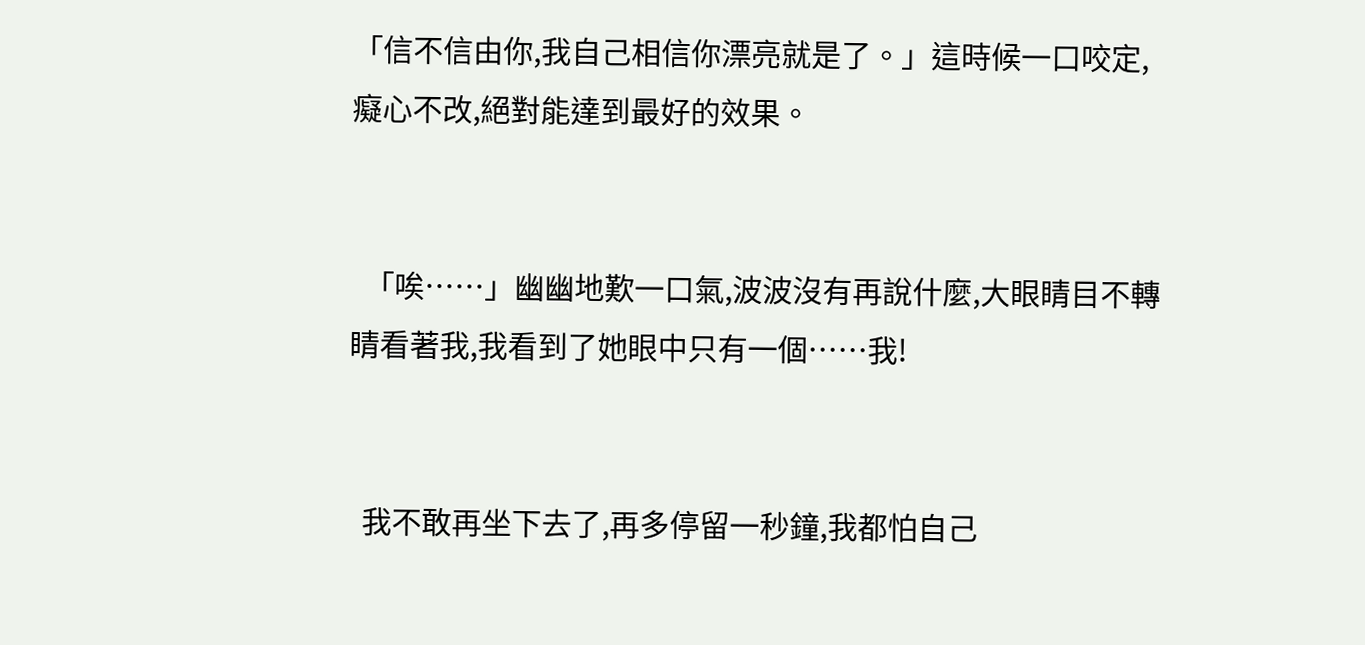「信不信由你,我自己相信你漂亮就是了。」這時候一口咬定,癡心不改,絕對能達到最好的效果。


  「唉……」幽幽地歎一口氣,波波沒有再說什麼,大眼睛目不轉睛看著我,我看到了她眼中只有一個……我!


  我不敢再坐下去了,再多停留一秒鐘,我都怕自己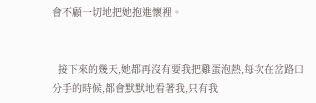會不顧一切地把她抱進懷裡。


  接下來的幾天,她都再沒有要我把雞蛋泡熱,每次在岔路口分手的時候,都會默默地看著我,只有我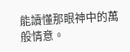能讀懂那眼神中的萬般情意。